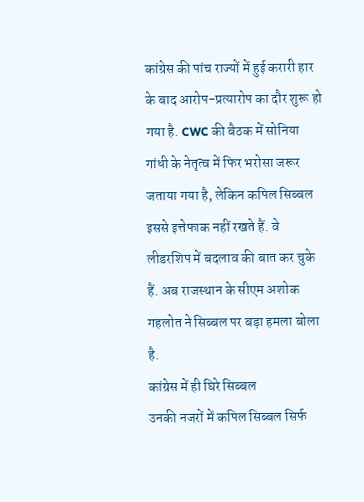कांग्रेस की पांच राज्यों में हुई करारी हार के बाद आरोप-प्रत्यारोप का दौर शुरू हो गया है. CWC की बैठक में सोनिया गांधी के नेतृत्व में फिर भरोसा जरूर जताया गया है, लेकिन कपिल सिब्बल इससे इत्तेफाक नहीं रखते हैं. वे लीडरशिप में बदलाव की बात कर चुके हैं. अब राजस्थान के सीएम अशोक गहलोत ने सिब्बल पर बड़ा हमला बोला है.
कांग्रेस में ही घिरे सिब्बल
उनकी नजरों में कपिल सिब्बल सिर्फ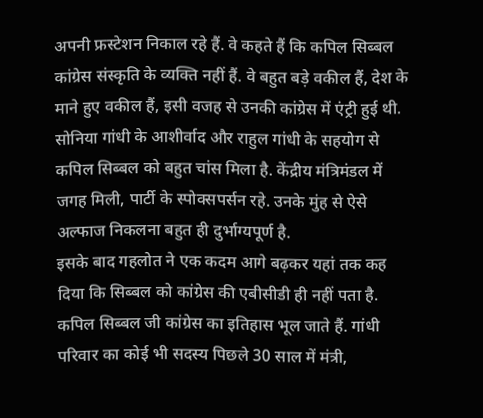अपनी फ्रस्टेशन निकाल रहे हैं. वे कहते हैं कि कपिल सिब्बल कांग्रेस संस्कृति के व्यक्ति नहीं हैं. वे बहुत बड़े वकील हैं, देश के माने हुए वकील हैं, इसी वजह से उनकी कांग्रेस में एंट्री हुई थी. सोनिया गांधी के आशीर्वाद और राहुल गांधी के सहयोग से कपिल सिब्बल को बहुत चांस मिला है. केंद्रीय मंत्रिमंडल में जगह मिली, पार्टी के स्पोक्सपर्सन रहे. उनके मुंह से ऐसे अल्फाज निकलना बहुत ही दुर्भाग्यपूर्ण है.
इसके बाद गहलोत ने एक कदम आगे बढ़कर यहां तक कह दिया कि सिब्बल को कांग्रेस की एबीसीडी ही नहीं पता है. कपिल सिब्बल जी कांग्रेस का इतिहास भूल जाते हैं. गांधी परिवार का कोई भी सदस्य पिछले 30 साल में मंत्री,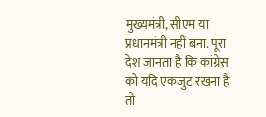मुख्यमंत्री, सीएम या प्रधानमंत्री नहीं बना. पूरा देश जानता है कि कांग्रेस को यदि एकजुट रखना है तो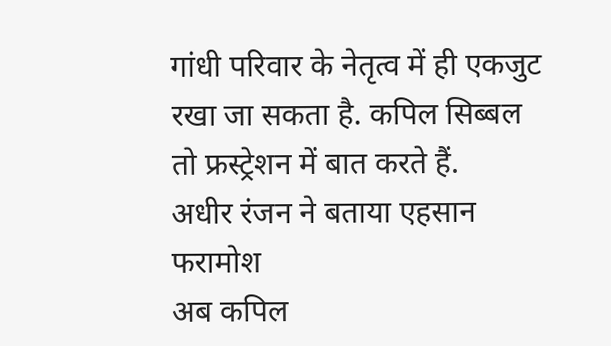गांधी परिवार के नेतृत्व में ही एकजुट रखा जा सकता है. कपिल सिब्बल तो फ्रस्ट्रेशन में बात करते हैं.
अधीर रंजन ने बताया एहसान फरामोश
अब कपिल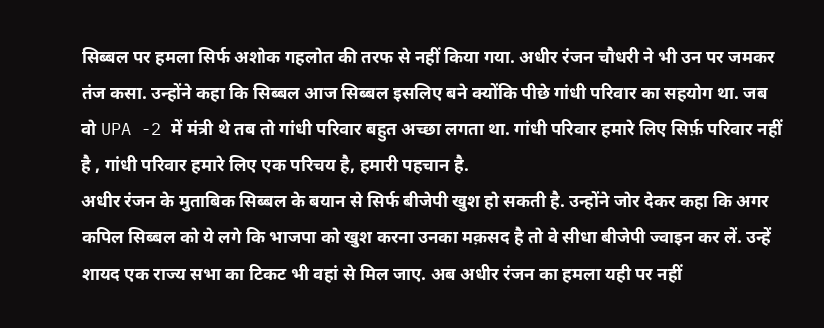सिब्बल पर हमला सिर्फ अशोक गहलोत की तरफ से नहीं किया गया. अधीर रंजन चौधरी ने भी उन पर जमकर तंज कसा. उन्होंने कहा कि सिब्बल आज सिब्बल इसलिए बने क्योंकि पीछे गांधी परिवार का सहयोग था. जब वो UPA -2 में मंत्री थे तब तो गांधी परिवार बहुत अच्छा लगता था. गांधी परिवार हमारे लिए सिर्फ़ परिवार नहीं है , गांधी परिवार हमारे लिए एक परिचय है, हमारी पहचान है.
अधीर रंजन के मुताबिक सिब्बल के बयान से सिर्फ बीजेपी खुश हो सकती है. उन्होंने जोर देकर कहा कि अगर कपिल सिब्बल को ये लगे कि भाजपा को खुश करना उनका मक़सद है तो वे सीधा बीजेपी ज्वाइन कर लें. उन्हें शायद एक राज्य सभा का टिकट भी वहां से मिल जाए. अब अधीर रंजन का हमला यही पर नहीं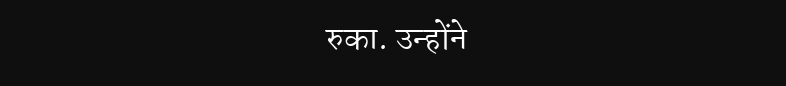रुका. उन्होंने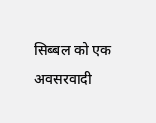सिब्बल को एक अवसरवादी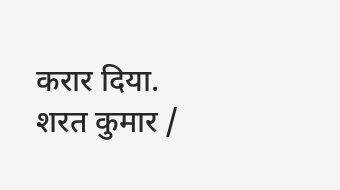करार दिया.
शरत कुमार /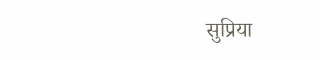सुप्रिया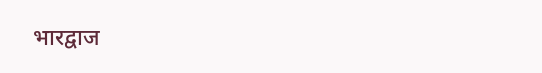भारद्वाज